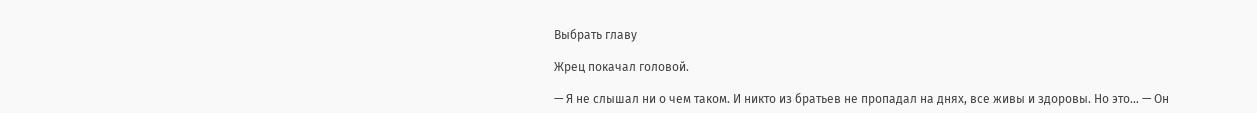Выбрать главу

Жрец покачал головой.

— Я не слышал ни о чем таком. И никто из братьев не пропадал на днях, все живы и здоровы. Но это… — Он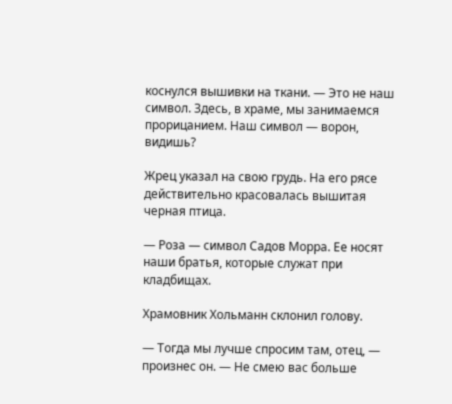коснулся вышивки на ткани. — Это не наш символ. Здесь, в храме, мы занимаемся прорицанием. Наш символ — ворон, видишь?

Жрец указал на свою грудь. На его рясе действительно красовалась вышитая черная птица.

— Роза — символ Садов Морра. Ее носят наши братья, которые служат при кладбищах.

Храмовник Хольманн склонил голову.

— Тогда мы лучше спросим там, отец, — произнес он. — Не смею вас больше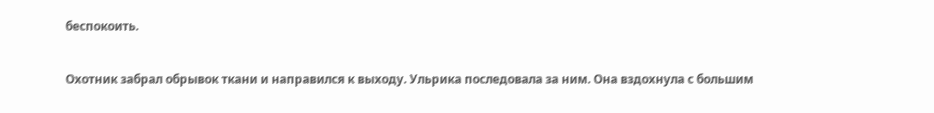беспокоить.

Охотник забрал обрывок ткани и направился к выходу. Ульрика последовала за ним. Она вздохнула с большим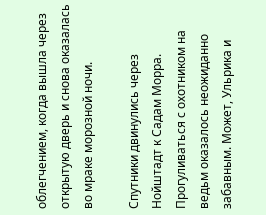облегчением, когда вышла через открытую дверь и снова оказалась во мраке морозной ночи.

Спутники двинулись через Нойштадт к Садам Морра. Прогуливаться с охотником на ведьм оказалось неожиданно забавным. Может, Ульрика и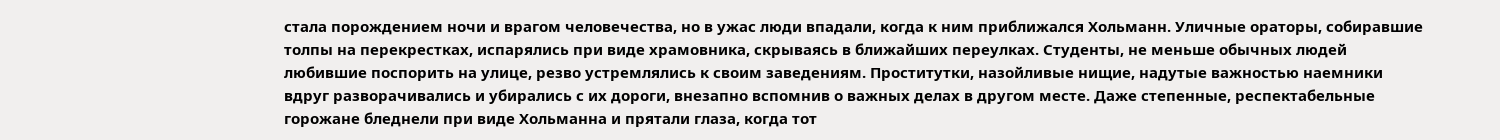стала порождением ночи и врагом человечества, но в ужас люди впадали, когда к ним приближался Хольманн. Уличные ораторы, собиравшие толпы на перекрестках, испарялись при виде храмовника, скрываясь в ближайших переулках. Студенты, не меньше обычных людей любившие поспорить на улице, резво устремлялись к своим заведениям. Проститутки, назойливые нищие, надутые важностью наемники вдруг разворачивались и убирались с их дороги, внезапно вспомнив о важных делах в другом месте. Даже степенные, респектабельные горожане бледнели при виде Хольманна и прятали глаза, когда тот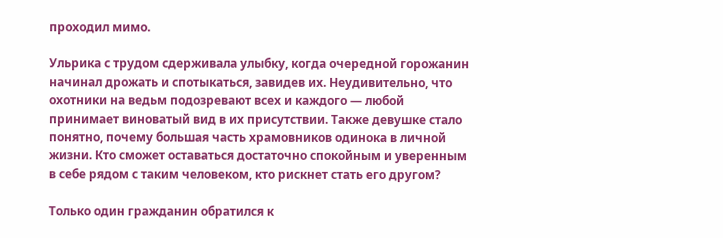проходил мимо.

Ульрика с трудом сдерживала улыбку, когда очередной горожанин начинал дрожать и спотыкаться, завидев их. Неудивительно, что охотники на ведьм подозревают всех и каждого — любой принимает виноватый вид в их присутствии. Также девушке стало понятно, почему большая часть храмовников одинока в личной жизни. Кто сможет оставаться достаточно спокойным и уверенным в себе рядом с таким человеком, кто рискнет стать его другом?

Только один гражданин обратился к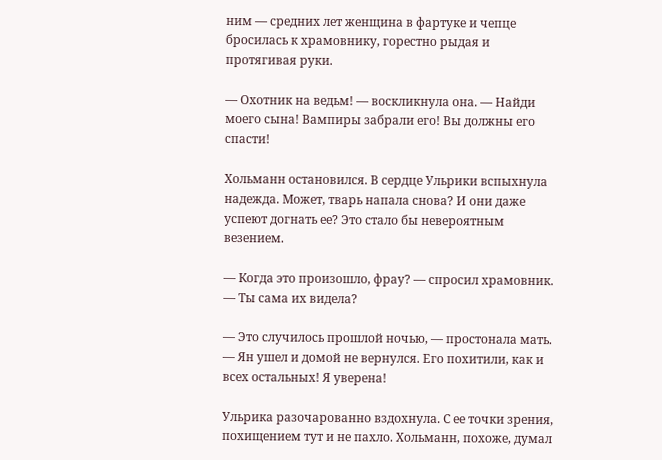ним — средних лет женщина в фартуке и чепце бросилась к храмовнику, горестно рыдая и протягивая руки.

— Охотник на ведьм! — воскликнула она. — Найди моего сына! Вампиры забрали его! Вы должны его спасти!

Хольманн остановился. В сердце Ульрики вспыхнула надежда. Может, тварь напала снова? И они даже успеют догнать ее? Это стало бы невероятным везением.

— Когда это произошло, фрау? — спросил храмовник. — Ты сама их видела?

— Это случилось прошлой ночью, — простонала мать. — Ян ушел и домой не вернулся. Его похитили, как и всех остальных! Я уверена!

Ульрика разочарованно вздохнула. С ее точки зрения, похищением тут и не пахло. Хольманн, похоже, думал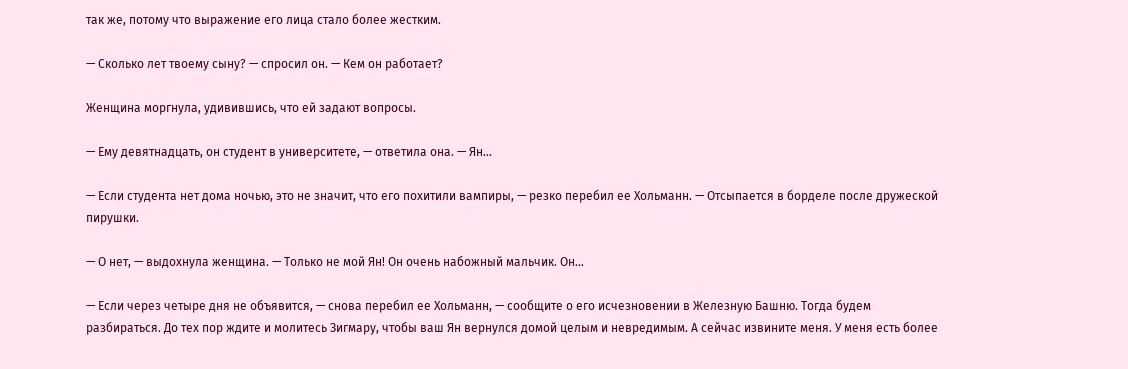так же, потому что выражение его лица стало более жестким.

— Сколько лет твоему сыну? — спросил он. — Кем он работает?

Женщина моргнула, удивившись, что ей задают вопросы.

— Ему девятнадцать, он студент в университете, — ответила она. — Ян…

— Если студента нет дома ночью, это не значит, что его похитили вампиры, — резко перебил ее Хольманн. — Отсыпается в борделе после дружеской пирушки.

— О нет, — выдохнула женщина. — Только не мой Ян! Он очень набожный мальчик. Он…

— Если через четыре дня не объявится, — снова перебил ее Хольманн, — сообщите о его исчезновении в Железную Башню. Тогда будем разбираться. До тех пор ждите и молитесь Зигмару, чтобы ваш Ян вернулся домой целым и невредимым. А сейчас извините меня. У меня есть более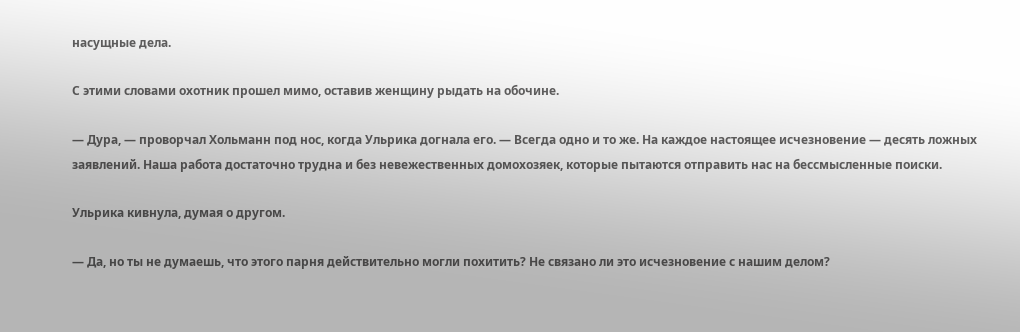насущные дела.

С этими словами охотник прошел мимо, оставив женщину рыдать на обочине.

— Дура, — проворчал Хольманн под нос, когда Ульрика догнала его. — Всегда одно и то же. На каждое настоящее исчезновение — десять ложных заявлений. Наша работа достаточно трудна и без невежественных домохозяек, которые пытаются отправить нас на бессмысленные поиски.

Ульрика кивнула, думая о другом.

— Да, но ты не думаешь, что этого парня действительно могли похитить? Не связано ли это исчезновение с нашим делом?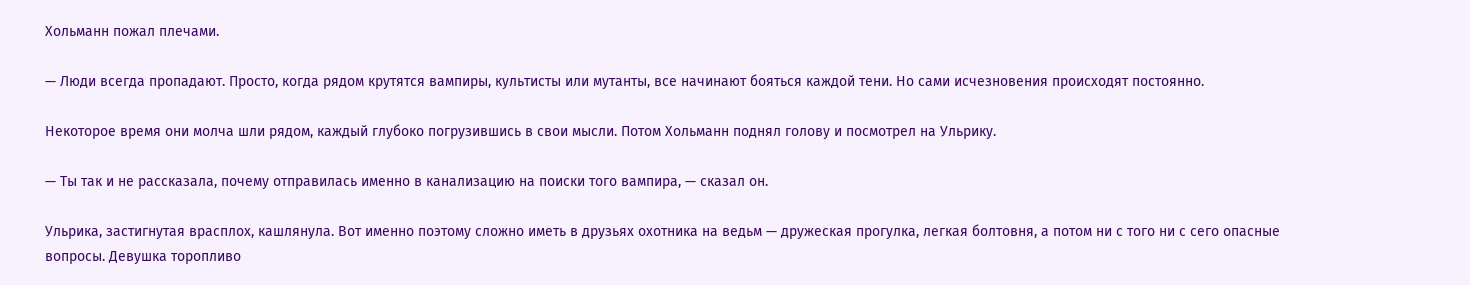Хольманн пожал плечами.

— Люди всегда пропадают. Просто, когда рядом крутятся вампиры, культисты или мутанты, все начинают бояться каждой тени. Но сами исчезновения происходят постоянно.

Некоторое время они молча шли рядом, каждый глубоко погрузившись в свои мысли. Потом Хольманн поднял голову и посмотрел на Ульрику.

— Ты так и не рассказала, почему отправилась именно в канализацию на поиски того вампира, — сказал он.

Ульрика, застигнутая врасплох, кашлянула. Вот именно поэтому сложно иметь в друзьях охотника на ведьм — дружеская прогулка, легкая болтовня, а потом ни с того ни с сего опасные вопросы. Девушка торопливо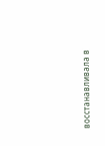восстанавливала в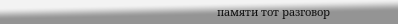памяти тот разговор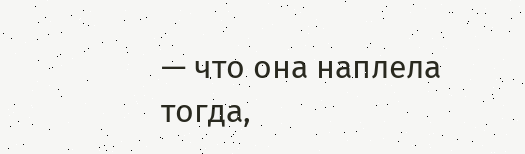— что она наплела тогда,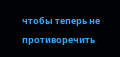чтобы теперь не противоречить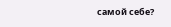самой себе?